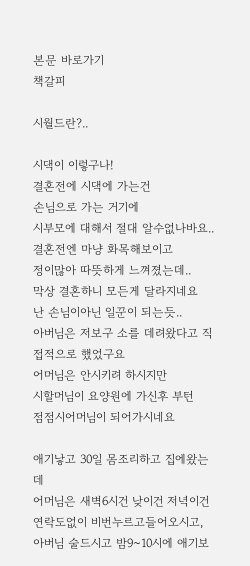본문 바로가기
책갈피

시월드란?..

시댁이 이렇구나!
결혼전에 시댁에 가는건
손님으로 가는 거기에
시부모에 대해서 절대 알수없나바요..
결혼전엔 마냥 화목해보이고
정이많아 따뜻하게 느껴졌는데..
막상 결혼하니 모든게 달라지네요
난 손님이아닌 일꾼이 되는듯..
아버님은 저보구 소를 데려왔다고 직접적으로 했었구요
어머님은 안시키려 하시지만
시할머님이 요양원에 가신후 부턴
점점시어머님이 되어가시네요

애기낳고 30일 몸조리하고 집에왔는데
어머님은 새벽6시건 낮이건 저녁이건
연락도없이 비번누르고들어오시고, 아버님 술드시고 밤9~10시에 애기보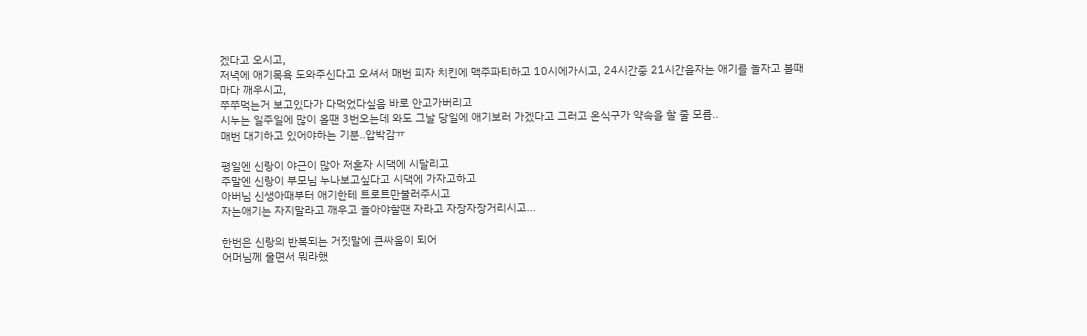겠다고 오시고,
저녁에 애기목욕 도와주신다고 오셔서 매번 피자 치킨에 맥주파티하고 10시에가시고, 24시간중 21시간을자는 애기를 놀자고 볼때마다 깨우시고,
쭈쭈먹는거 보고있다가 다먹었다싶음 바로 안고가버리고
시누는 일주일에 많이 올땐 3번오는데 와도 그날 당일에 애기보러 가겠다고 그러고 온식구가 약속을 할 줄 모름..
매번 대기하고 있어야하는 기분..압박감ㅠ

평일엔 신랑이 야근이 많아 저혼자 시댁에 시달리고
주말엔 신랑이 부모님 누나보고싶다고 시댁에 가자고하고
아버님 신생아때부터 애기한테 트로트만불러주시고
자는애기는 자지말라고 깨우고 놀아야할땐 자라고 자장자장거리시고...

한번은 신랑의 반복되는 거짓말에 큰싸움이 되어
어머님께 울면서 뭐라했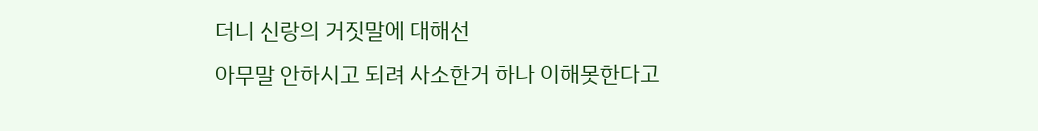더니 신랑의 거짓말에 대해선
아무말 안하시고 되려 사소한거 하나 이해못한다고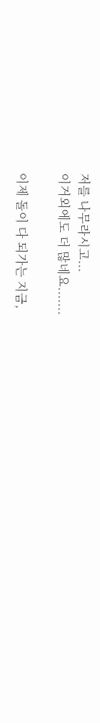저를 나무라시고...
이거외에도 더 많네요.......

이제 돌이 다 되가는 지금,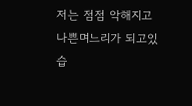저는 점점 악해지고 나쁜며느리가 되고있습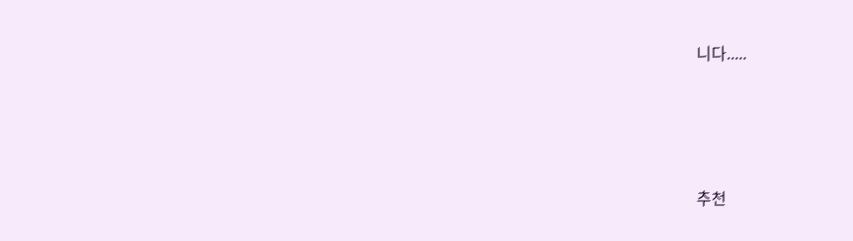니다.....




추천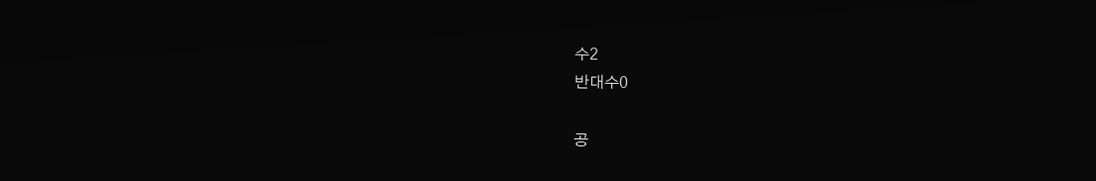수2
반대수0

공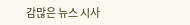감많은 뉴스 시사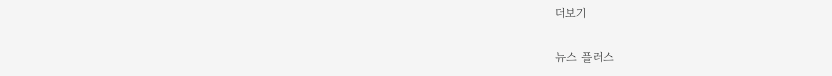더보기

뉴스 플러스